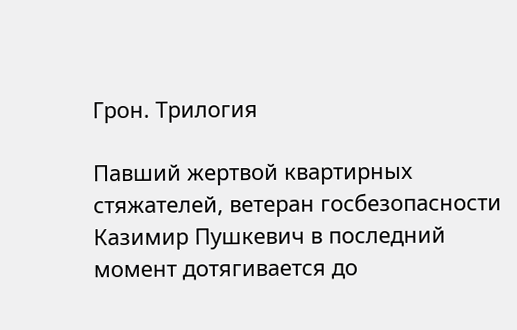Грон. Трилогия

Павший жертвой квартирных стяжателей, ветеран госбезопасности Казимир Пушкевич в последний момент дотягивается до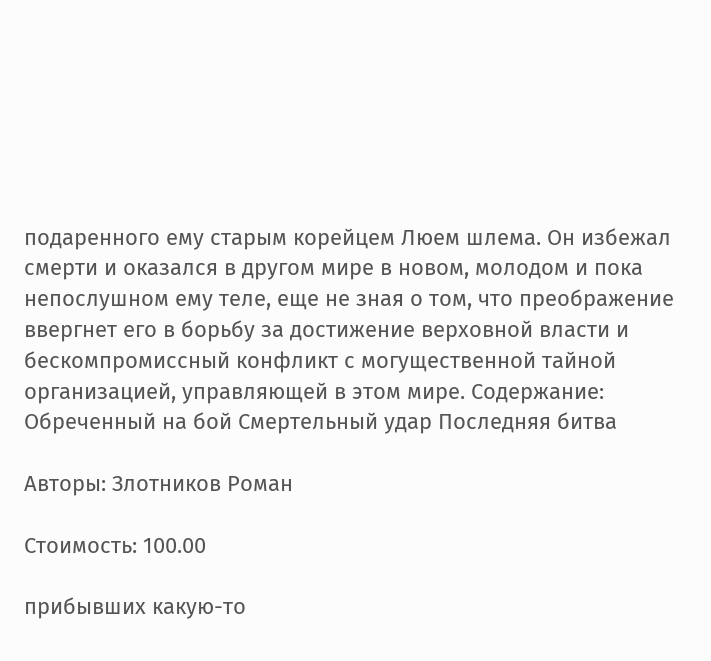подаренного ему старым корейцем Люем шлема. Он избежал смерти и оказался в другом мире в новом, молодом и пока непослушном ему теле, еще не зная о том, что преображение ввергнет его в борьбу за достижение верховной власти и бескомпромиссный конфликт с могущественной тайной организацией, управляющей в этом мире. Содержание: Обреченный на бой Смертельный удар Последняя битва

Авторы: Злотников Роман

Стоимость: 100.00

прибывших какую-то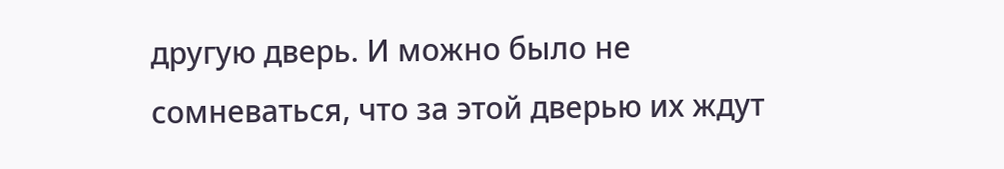другую дверь. И можно было не сомневаться, что за этой дверью их ждут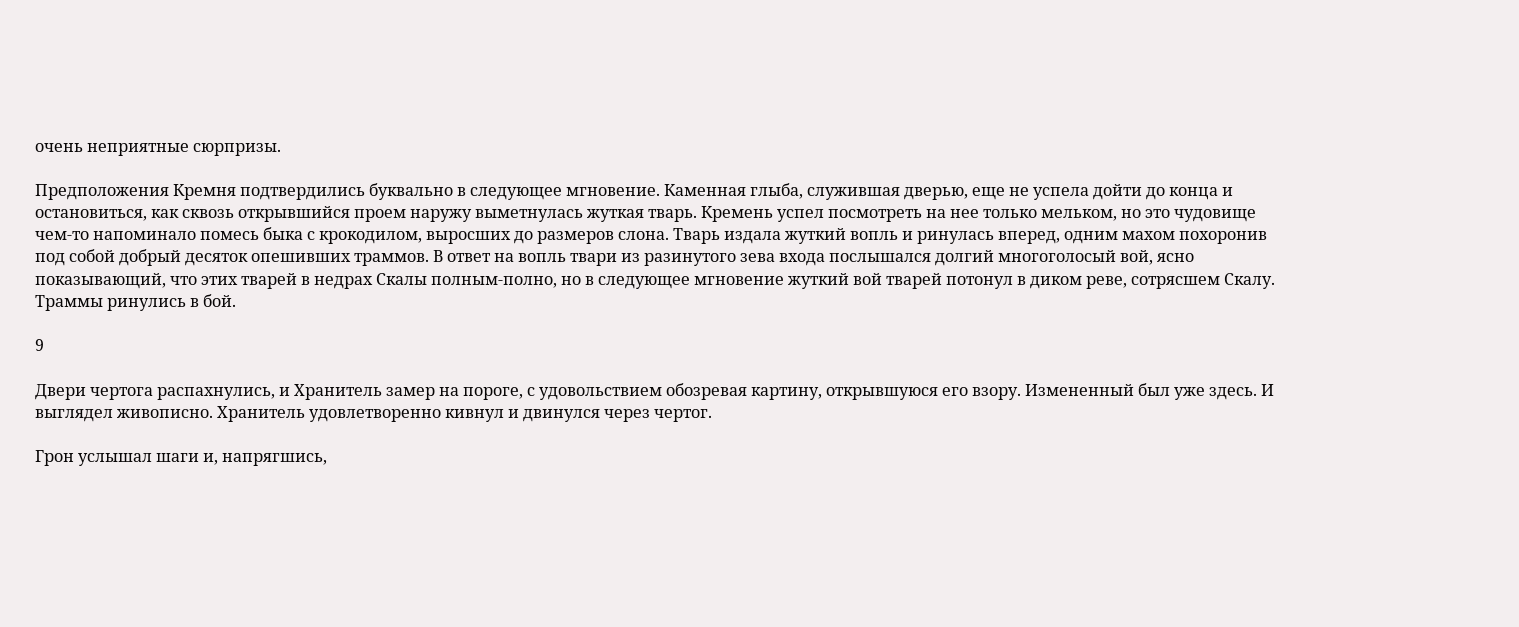очень неприятные сюрпризы.

Предположения Кремня подтвердились буквально в следующее мгновение. Каменная глыба, служившая дверью, еще не успела дойти до конца и остановиться, как сквозь открывшийся проем наружу выметнулась жуткая тварь. Кремень успел посмотреть на нее только мельком, но это чудовище чем-то напоминало помесь быка с крокодилом, выросших до размеров слона. Тварь издала жуткий вопль и ринулась вперед, одним махом похоронив под собой добрый десяток опешивших траммов. В ответ на вопль твари из разинутого зева входа послышался долгий многоголосый вой, ясно показывающий, что этих тварей в недрах Скалы полным-полно, но в следующее мгновение жуткий вой тварей потонул в диком реве, сотрясшем Скалу. Траммы ринулись в бой.

9

Двери чертога распахнулись, и Хранитель замер на пороге, с удовольствием обозревая картину, открывшуюся его взору. Измененный был уже здесь. И выглядел живописно. Хранитель удовлетворенно кивнул и двинулся через чертог.

Грон услышал шаги и, напрягшись,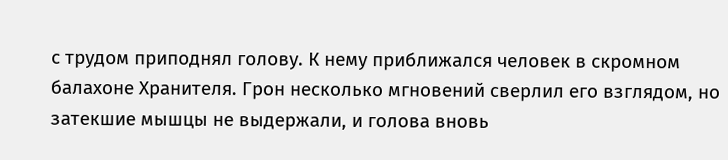с трудом приподнял голову. К нему приближался человек в скромном балахоне Хранителя. Грон несколько мгновений сверлил его взглядом, но затекшие мышцы не выдержали, и голова вновь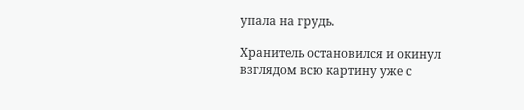упала на грудь.

Хранитель остановился и окинул взглядом всю картину уже с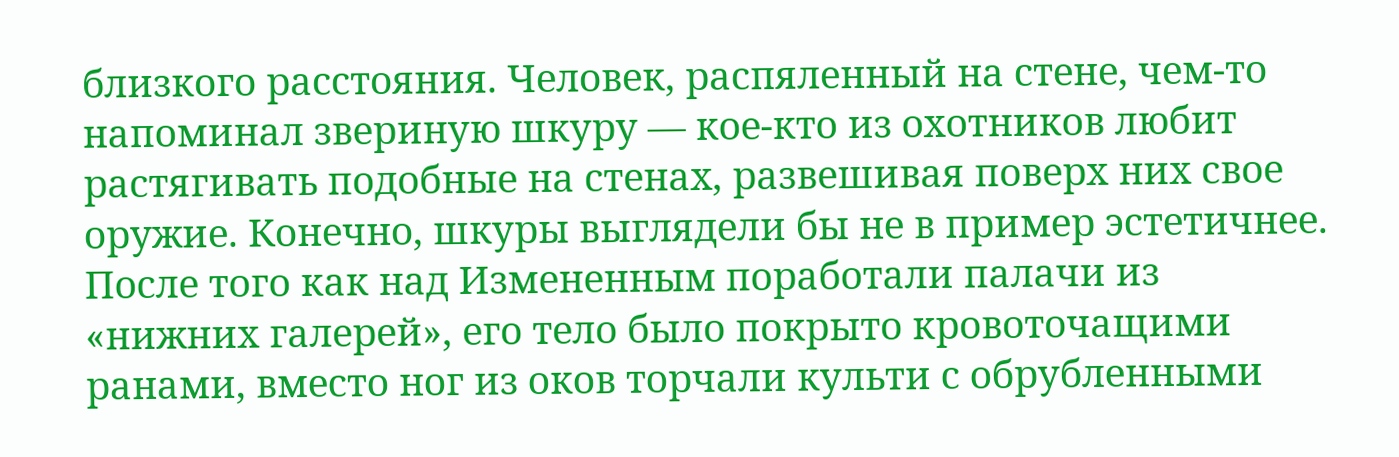близкого расстояния. Человек, распяленный на стене, чем-то напоминал звериную шкуру — кое-кто из охотников любит растягивать подобные на стенах, развешивая поверх них свое оружие. Конечно, шкуры выглядели бы не в пример эстетичнее. После того как над Измененным поработали палачи из «нижних галерей», его тело было покрыто кровоточащими ранами, вместо ног из оков торчали культи с обрубленными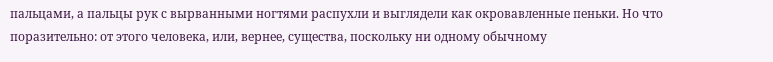пальцами, а пальцы рук с вырванными ногтями распухли и выглядели как окровавленные пеньки. Но что поразительно: от этого человека, или, вернее, существа, поскольку ни одному обычному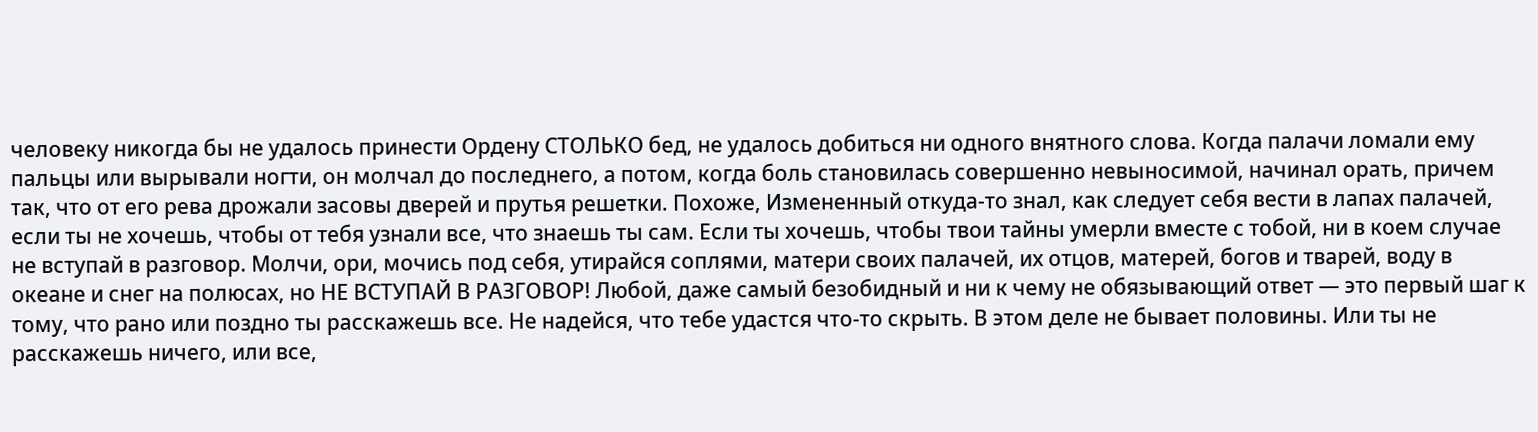человеку никогда бы не удалось принести Ордену СТОЛЬКО бед, не удалось добиться ни одного внятного слова. Когда палачи ломали ему пальцы или вырывали ногти, он молчал до последнего, а потом, когда боль становилась совершенно невыносимой, начинал орать, причем так, что от его рева дрожали засовы дверей и прутья решетки. Похоже, Измененный откуда-то знал, как следует себя вести в лапах палачей, если ты не хочешь, чтобы от тебя узнали все, что знаешь ты сам. Если ты хочешь, чтобы твои тайны умерли вместе с тобой, ни в коем случае не вступай в разговор. Молчи, ори, мочись под себя, утирайся соплями, матери своих палачей, их отцов, матерей, богов и тварей, воду в океане и снег на полюсах, но НЕ ВСТУПАЙ В РАЗГОВОР! Любой, даже самый безобидный и ни к чему не обязывающий ответ — это первый шаг к тому, что рано или поздно ты расскажешь все. Не надейся, что тебе удастся что-то скрыть. В этом деле не бывает половины. Или ты не расскажешь ничего, или все,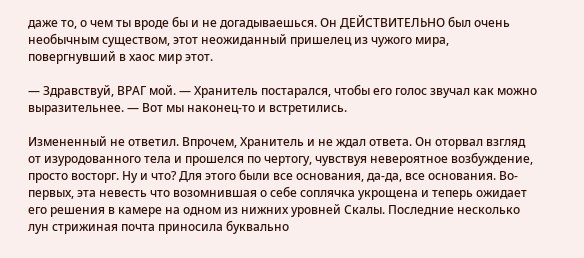даже то, о чем ты вроде бы и не догадываешься. Он ДЕЙСТВИТЕЛЬНО был очень необычным существом, этот неожиданный пришелец из чужого мира, повергнувший в хаос мир этот.

— Здравствуй, ВРАГ мой. — Хранитель постарался, чтобы его голос звучал как можно выразительнее. — Вот мы наконец-то и встретились.

Измененный не ответил. Впрочем, Хранитель и не ждал ответа. Он оторвал взгляд от изуродованного тела и прошелся по чертогу, чувствуя невероятное возбуждение, просто восторг. Ну и что? Для этого были все основания, да-да, все основания. Во-первых, эта невесть что возомнившая о себе соплячка укрощена и теперь ожидает его решения в камере на одном из нижних уровней Скалы. Последние несколько лун стрижиная почта приносила буквально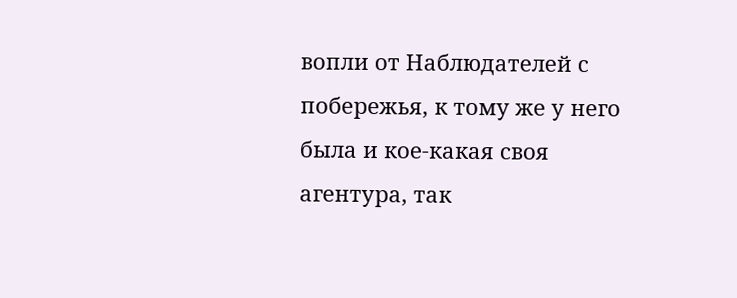вопли от Наблюдателей с побережья, к тому же у него была и кое-какая своя агентура, так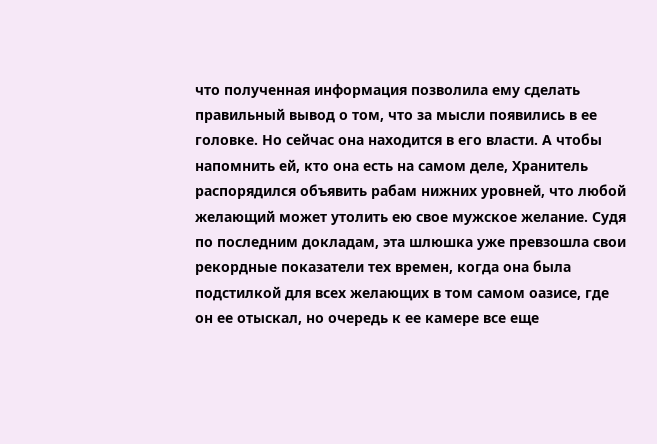что полученная информация позволила ему сделать правильный вывод о том, что за мысли появились в ее головке. Но сейчас она находится в его власти. А чтобы напомнить ей, кто она есть на самом деле, Хранитель распорядился объявить рабам нижних уровней, что любой желающий может утолить ею свое мужское желание. Судя по последним докладам, эта шлюшка уже превзошла свои рекордные показатели тех времен, когда она была подстилкой для всех желающих в том самом оазисе, где он ее отыскал, но очередь к ее камере все еще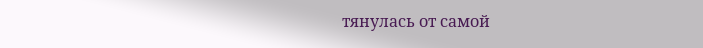тянулась от самой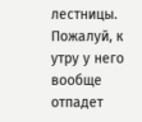лестницы. Пожалуй, к утру у него вообще отпадет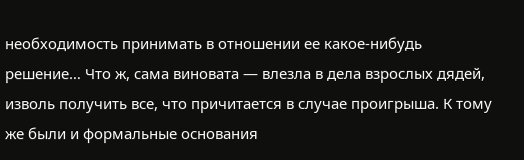необходимость принимать в отношении ее какое-нибудь решение… Что ж, сама виновата — влезла в дела взрослых дядей, изволь получить все, что причитается в случае проигрыша. К тому же были и формальные основания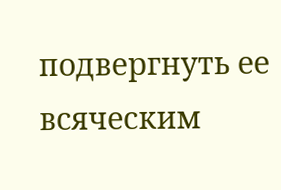подвергнуть ее всяческим